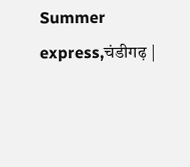Summer express,चंडीगढ़ |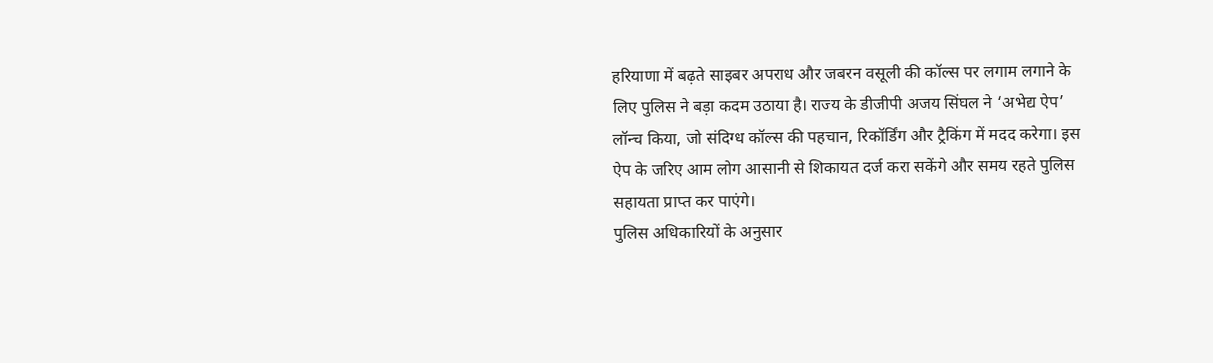हरियाणा में बढ़ते साइबर अपराध और जबरन वसूली की कॉल्स पर लगाम लगाने के लिए पुलिस ने बड़ा कदम उठाया है। राज्य के डीजीपी अजय सिंघल ने ‘अभेद्य ऐप’ लॉन्च किया, जो संदिग्ध कॉल्स की पहचान, रिकॉर्डिंग और ट्रैकिंग में मदद करेगा। इस ऐप के जरिए आम लोग आसानी से शिकायत दर्ज करा सकेंगे और समय रहते पुलिस सहायता प्राप्त कर पाएंगे।
पुलिस अधिकारियों के अनुसार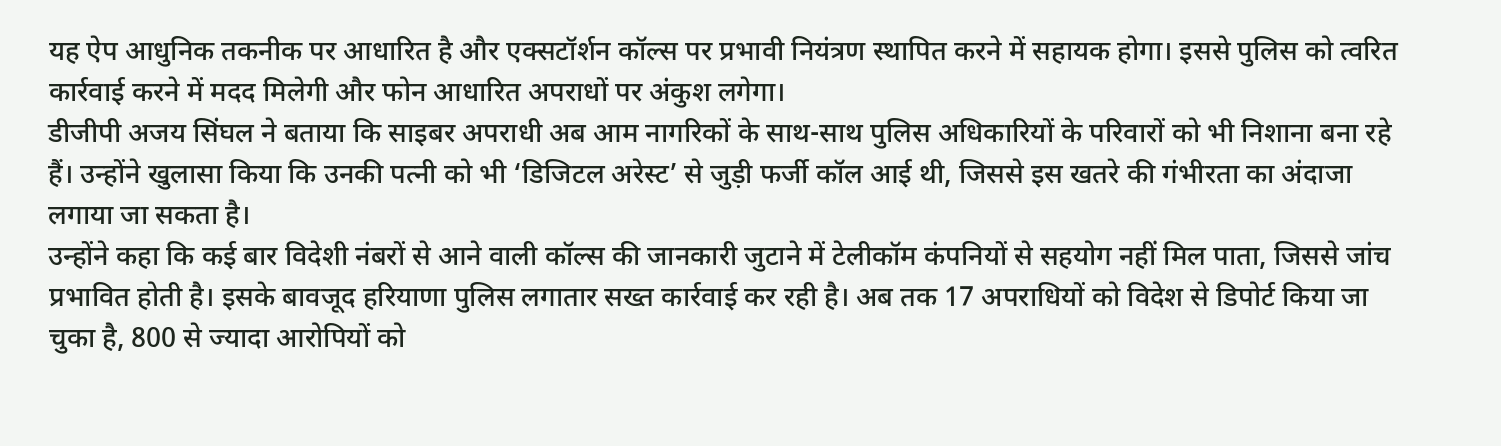यह ऐप आधुनिक तकनीक पर आधारित है और एक्सटॉर्शन कॉल्स पर प्रभावी नियंत्रण स्थापित करने में सहायक होगा। इससे पुलिस को त्वरित कार्रवाई करने में मदद मिलेगी और फोन आधारित अपराधों पर अंकुश लगेगा।
डीजीपी अजय सिंघल ने बताया कि साइबर अपराधी अब आम नागरिकों के साथ-साथ पुलिस अधिकारियों के परिवारों को भी निशाना बना रहे हैं। उन्होंने खुलासा किया कि उनकी पत्नी को भी ‘डिजिटल अरेस्ट’ से जुड़ी फर्जी कॉल आई थी, जिससे इस खतरे की गंभीरता का अंदाजा लगाया जा सकता है।
उन्होंने कहा कि कई बार विदेशी नंबरों से आने वाली कॉल्स की जानकारी जुटाने में टेलीकॉम कंपनियों से सहयोग नहीं मिल पाता, जिससे जांच प्रभावित होती है। इसके बावजूद हरियाणा पुलिस लगातार सख्त कार्रवाई कर रही है। अब तक 17 अपराधियों को विदेश से डिपोर्ट किया जा चुका है, 800 से ज्यादा आरोपियों को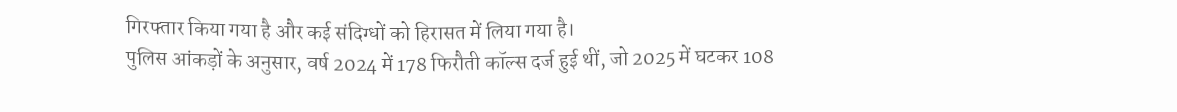गिरफ्तार किया गया है और कई संदिग्धों को हिरासत में लिया गया है।
पुलिस आंकड़ों के अनुसार, वर्ष 2024 में 178 फिरौती कॉल्स दर्ज हुई थीं, जो 2025 में घटकर 108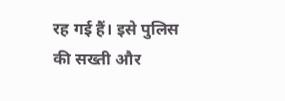रह गई हैं। इसे पुलिस की सख्ती और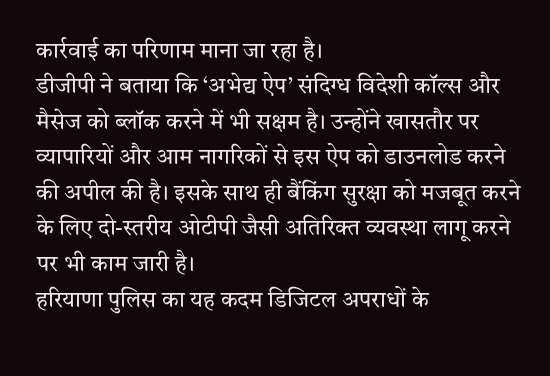कार्रवाई का परिणाम माना जा रहा है।
डीजीपी ने बताया कि ‘अभेद्य ऐप’ संदिग्ध विदेशी कॉल्स और मैसेज को ब्लॉक करने में भी सक्षम है। उन्होंने खासतौर पर व्यापारियों और आम नागरिकों से इस ऐप को डाउनलोड करने की अपील की है। इसके साथ ही बैंकिंग सुरक्षा को मजबूत करने के लिए दो-स्तरीय ओटीपी जैसी अतिरिक्त व्यवस्था लागू करने पर भी काम जारी है।
हरियाणा पुलिस का यह कदम डिजिटल अपराधों के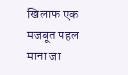खिलाफ एक मजबूत पहल माना जा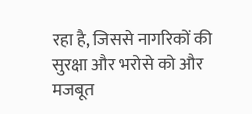रहा है, जिससे नागरिकों की सुरक्षा और भरोसे को और मजबूत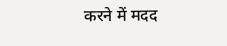करने में मदद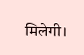मिलेगी।